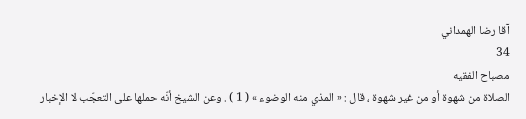آقا رضا الهمداني
34
مصباح الفقيه
الصلاة من شهوة أو من غير شهوة ، قال : « المذي منه الوضوء » ( 1 ) . وعن الشيخ أنّه حملها على التعجّب لا الإخبار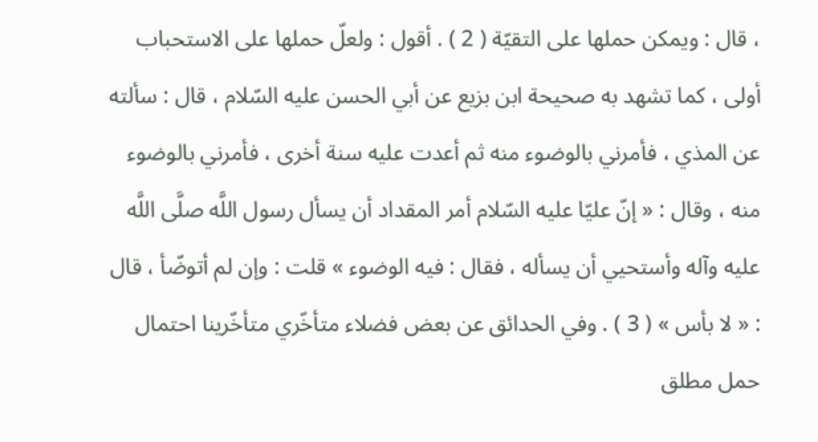، قال : ويمكن حملها على التقيّة ( 2 ) . أقول : ولعلّ حملها على الاستحباب أولى ، كما تشهد به صحيحة ابن بزيع عن أبي الحسن عليه السّلام ، قال : سألته عن المذي ، فأمرني بالوضوء منه ثم أعدت عليه سنة أخرى ، فأمرني بالوضوء منه ، وقال : « إنّ عليّا عليه السّلام أمر المقداد أن يسأل رسول اللَّه صلَّى اللَّه عليه وآله وأستحيي أن يسأله ، فقال : فيه الوضوء » قلت : وإن لم أتوضّأ ، قال : « لا بأس » ( 3 ) . وفي الحدائق عن بعض فضلاء متأخّري متأخّرينا احتمال حمل مطلق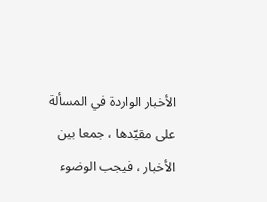الأخبار الواردة في المسألة على مقيّدها ، جمعا بين الأخبار ، فيجب الوضوء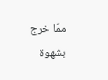ممّا خرج بشهوة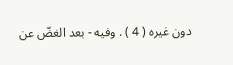دون غيره ( 4 ) . وفيه - بعد الغضّ عن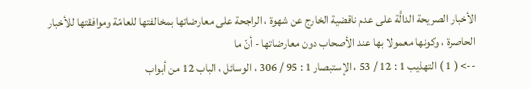الأخبار الصريحة الدالَّة على عدم ناقضية الخارج عن شهوة ، الراجحة على معارضاتها بمخالفتها للعامّة وموافقتها للأخبار الحاصرة ، وكونها معمولا بها عند الأصحاب دون معارضاتها - أنّ ما
--> ( 1 ) التهذيب 1 : 12 / 53 ، الإستبصار 1 : 95 / 306 ، الوسائل ، الباب 12 من أبواب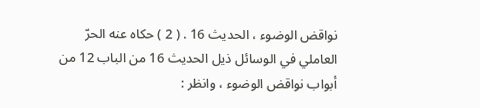نواقض الوضوء ، الحديث 16 . ( 2 ) حكاه عنه الحرّ العاملي في الوسائل ذيل الحديث 16 من الباب 12 من أبواب نواقض الوضوء ، وانظر :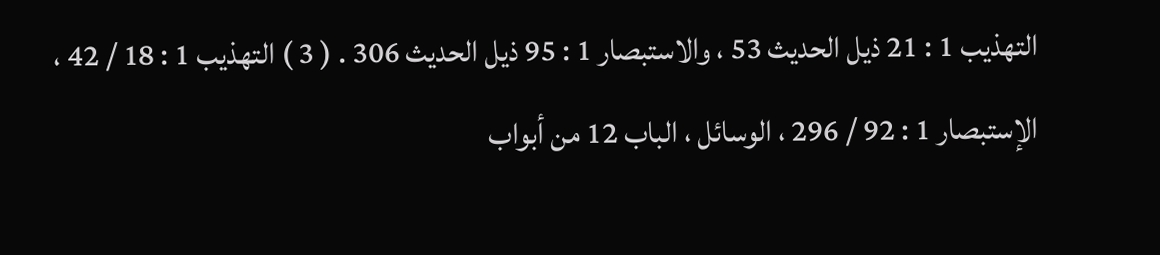التهذيب 1 : 21 ذيل الحديث 53 ، والاستبصار 1 : 95 ذيل الحديث 306 . ( 3 ) التهذيب 1 : 18 / 42 ، الإستبصار 1 : 92 / 296 ، الوسائل ، الباب 12 من أبواب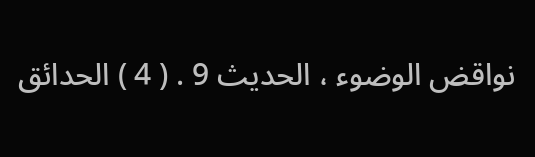نواقض الوضوء ، الحديث 9 . ( 4 ) الحدائق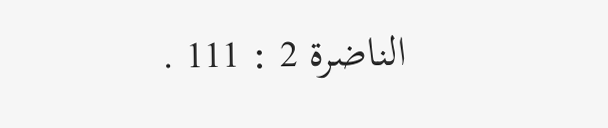الناضرة 2 : 111 .